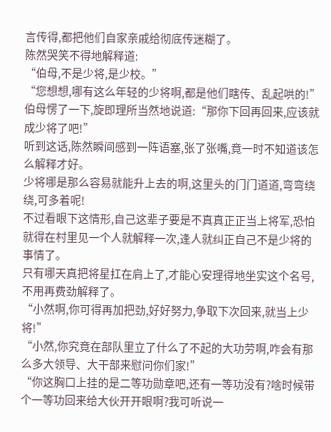言传得,都把他们自家亲戚给彻底传迷糊了。
陈然哭笑不得地解释道:
“伯母,不是少将,是少校。”
“您想想,哪有这么年轻的少将啊,都是他们瞎传、乱起哄的!”
伯母愣了一下,旋即理所当然地说道:“那你下回再回来,应该就成少将了吧!”
听到这话,陈然瞬间感到一阵语塞,张了张嘴,竟一时不知道该怎么解释才好。
少将哪是那么容易就能升上去的啊,这里头的门门道道,弯弯绕绕,可多着呢!
不过看眼下这情形,自己这辈子要是不真真正正当上将军,恐怕就得在村里见一个人就解释一次,逢人就纠正自己不是少将的事情了。
只有哪天真把将星扛在肩上了,才能心安理得地坐实这个名号,不用再费劲解释了。
“小然啊,你可得再加把劲,好好努力,争取下次回来,就当上少将!”
“小然,你究竟在部队里立了什么了不起的大功劳啊,咋会有那么多大领导、大干部来慰问你们家!”
“你这胸口上挂的是二等功勋章吧,还有一等功没有?啥时候带个一等功回来给大伙开开眼啊?我可听说一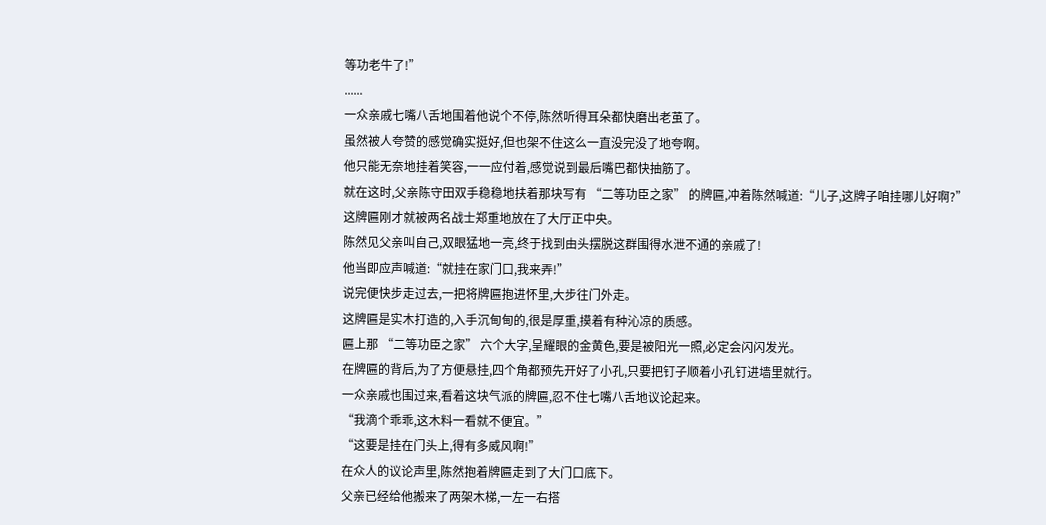等功老牛了!”
......
一众亲戚七嘴八舌地围着他说个不停,陈然听得耳朵都快磨出老茧了。
虽然被人夸赞的感觉确实挺好,但也架不住这么一直没完没了地夸啊。
他只能无奈地挂着笑容,一一应付着,感觉说到最后嘴巴都快抽筋了。
就在这时,父亲陈守田双手稳稳地扶着那块写有 “二等功臣之家” 的牌匾,冲着陈然喊道:“儿子,这牌子咱挂哪儿好啊?”
这牌匾刚才就被两名战士郑重地放在了大厅正中央。
陈然见父亲叫自己,双眼猛地一亮,终于找到由头摆脱这群围得水泄不通的亲戚了!
他当即应声喊道:“就挂在家门口,我来弄!”
说完便快步走过去,一把将牌匾抱进怀里,大步往门外走。
这牌匾是实木打造的,入手沉甸甸的,很是厚重,摸着有种沁凉的质感。
匾上那 “二等功臣之家” 六个大字,呈耀眼的金黄色,要是被阳光一照,必定会闪闪发光。
在牌匾的背后,为了方便悬挂,四个角都预先开好了小孔,只要把钉子顺着小孔钉进墙里就行。
一众亲戚也围过来,看着这块气派的牌匾,忍不住七嘴八舌地议论起来。
“我滴个乖乖,这木料一看就不便宜。”
“这要是挂在门头上,得有多威风啊!”
在众人的议论声里,陈然抱着牌匾走到了大门口底下。
父亲已经给他搬来了两架木梯,一左一右搭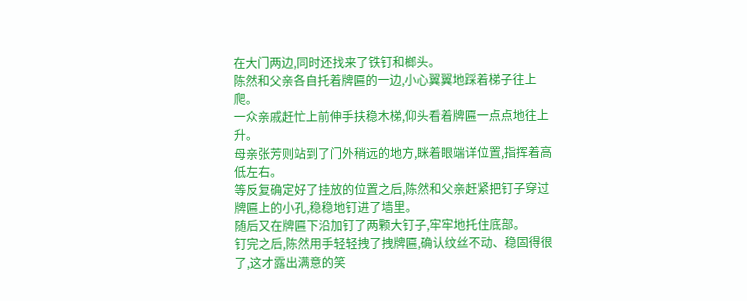在大门两边,同时还找来了铁钉和榔头。
陈然和父亲各自托着牌匾的一边,小心翼翼地踩着梯子往上爬。
一众亲戚赶忙上前伸手扶稳木梯,仰头看着牌匾一点点地往上升。
母亲张芳则站到了门外稍远的地方,眯着眼端详位置,指挥着高低左右。
等反复确定好了挂放的位置之后,陈然和父亲赶紧把钉子穿过牌匾上的小孔,稳稳地钉进了墙里。
随后又在牌匾下沿加钉了两颗大钉子,牢牢地托住底部。
钉完之后,陈然用手轻轻拽了拽牌匾,确认纹丝不动、稳固得很了,这才露出满意的笑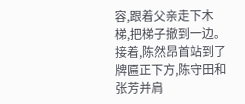容,跟着父亲走下木梯,把梯子撤到一边。
接着,陈然昂首站到了牌匾正下方,陈守田和张芳并肩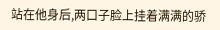站在他身后,两口子脸上挂着满满的骄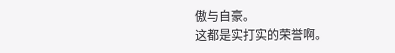傲与自豪。
这都是实打实的荣誉啊。